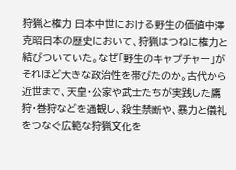狩猟と権力 日本中世における野生の価値中澤克昭日本の歴史において、狩猟はつねに権力と結びついていた。なぜ「野生のキャプチャー」がそれほど大きな政治性を帯びたのか。古代から近世まで、天皇・公家や武士たちが実践した鷹狩・巻狩などを通観し、殺生禁断や、暴力と儀礼をつなぐ広範な狩猟文化を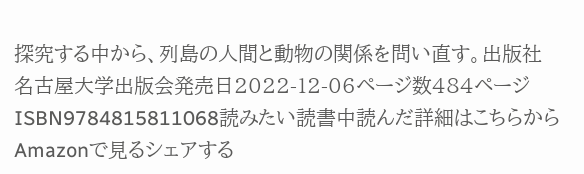探究する中から、列島の人間と動物の関係を問い直す。出版社名古屋大学出版会発売日2022-12-06ページ数484ページISBN9784815811068読みたい読書中読んだ詳細はこちらからAmazonで見るシェアする